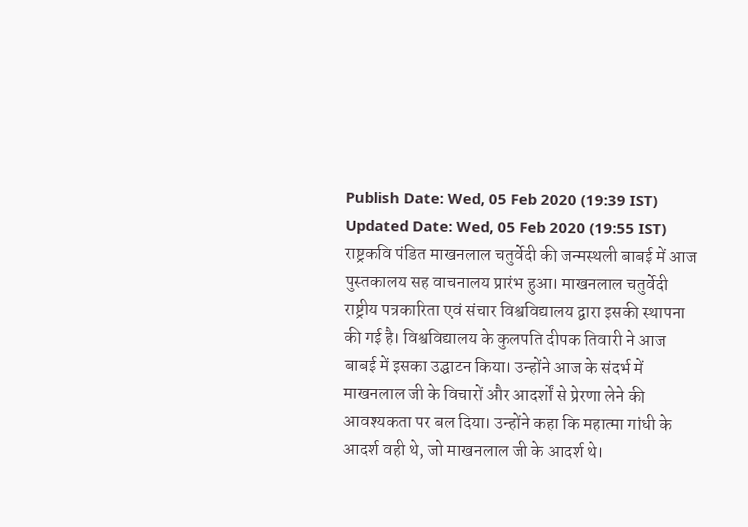Publish Date: Wed, 05 Feb 2020 (19:39 IST)
Updated Date: Wed, 05 Feb 2020 (19:55 IST)
राष्ट्रकवि पंडित माखनलाल चतुर्वेदी की जन्मस्थली बाबई में आज पुस्तकालय सह वाचनालय प्रारंभ हुआ। माखनलाल चतुर्वेदी राष्ट्रीय पत्रकारिता एवं संचार विश्वविद्यालय द्वारा इसकी स्थापना की गई है। विश्वविद्यालय के कुलपति दीपक तिवारी ने आज बाबई में इसका उद्घाटन किया। उन्होंने आज के संदर्भ में माखनलाल जी के विचारों और आदर्शों से प्रेरणा लेने की आवश्यकता पर बल दिया। उन्होंने कहा कि महात्मा गांधी के आदर्श वही थे, जो माखनलाल जी के आदर्श थे।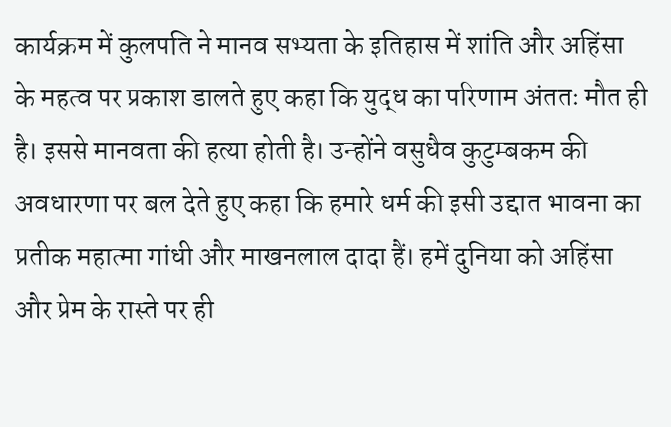कार्यक्रम में कुलपति ने मानव सभ्यता के इतिहास में शांति और अहिंसा के महत्व पर प्रकाश डालते हुए कहा कि युद्ध का परिणाम अंततः मौत ही है। इससे मानवता की हत्या होती है। उन्होंने वसुधैव कुटुम्बकम की अवधारणा पर बल देते हुए कहा कि हमारे धर्म की इसी उद्दात भावना का प्रतीक महात्मा गांधी और माखनलाल दादा हैं। हमें दुनिया को अहिंसा और प्रेम के रास्ते पर ही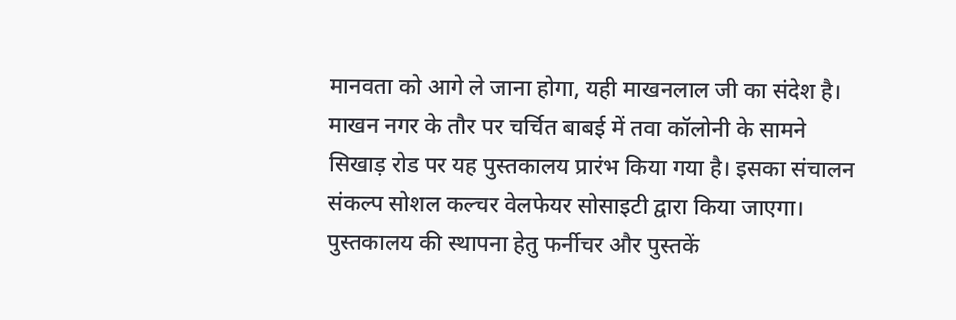मानवता को आगे ले जाना होगा, यही माखनलाल जी का संदेश है।
माखन नगर के तौर पर चर्चित बाबई में तवा कॉलोनी के सामने सिखाड़ रोड पर यह पुस्तकालय प्रारंभ किया गया है। इसका संचालन संकल्प सोशल कल्चर वेलफेयर सोसाइटी द्वारा किया जाएगा। पुस्तकालय की स्थापना हेतु फर्नीचर और पुस्तकें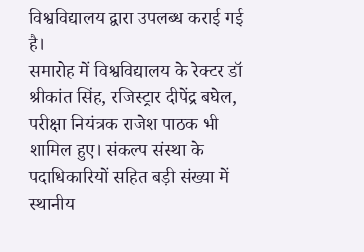विश्वविद्यालय द्वारा उपलब्ध कराई गई है।
समारोह में विश्वविद्यालय के रेक्टर डॉ श्रीकांत सिंह, रजिस्ट्रार दीपेंद्र बघेल, परीक्षा नियंत्रक राजेश पाठक भी शामिल हुए। संकल्प संस्था के पदाधिकारियों सहित बड़ी संख्या में स्थानीय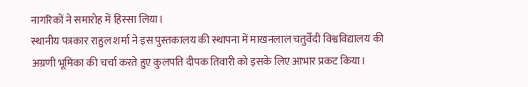नागरिकों ने समारोह में हिस्सा लिया।
स्थानीय पत्रकार राहुल शर्मा ने इस पुस्तकालय की स्थापना में माखनलाल चतुर्वेदी विश्वविद्यालय की अग्रणी भूमिका की चर्चा करते हुए कुलपति दीपक तिवारी को इसके लिए आभार प्रकट किया।